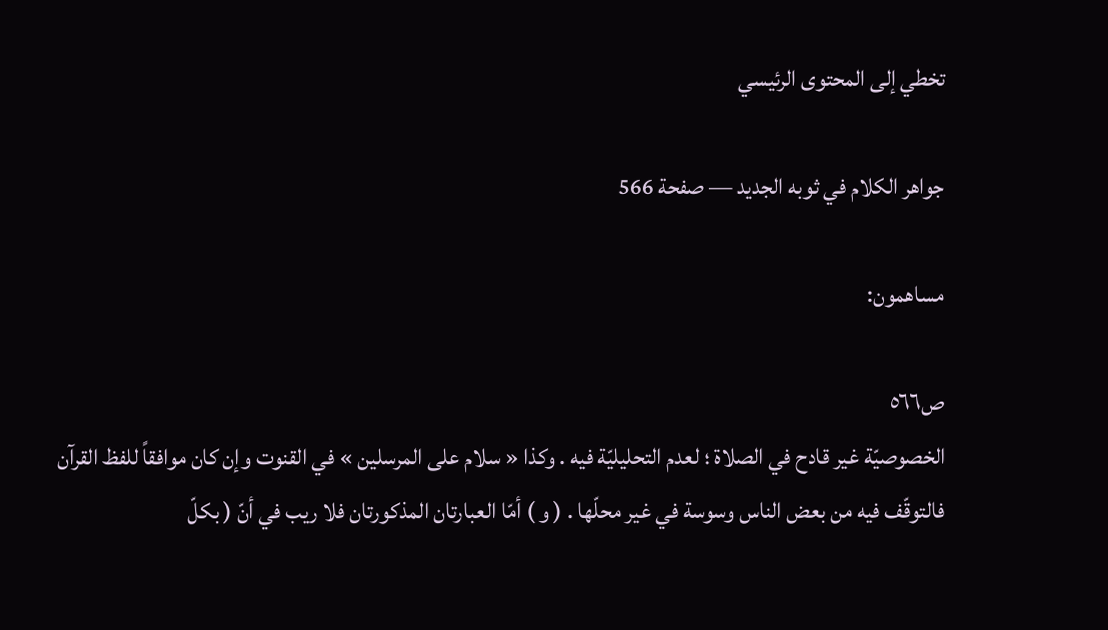تخطي إلى المحتوى الرئيسي

جواهر الكلام في ثوبه الجديد — صفحة 566

مساهمون:

ص٥٦٦
الخصوصيّة غير قادح في الصلاة ؛ لعدم التحليليّة فيه . وكذا « سلام على المرسلين » في القنوت وإن كان موافقاً للفظ القرآن فالتوقّف فيه من بعض الناس وسوسة في غير محلّها . ( و ) أمّا العبارتان المذكورتان فلا ريب في أنّ ( بكلّ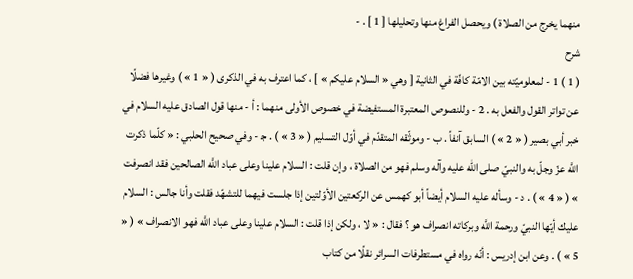منهما يخرج من الصلاة ) ويحصل الفراغ منها وتحليلها [ 1 ] . -
شرح
( 1 ) 1 - لمعلوميّته بين الامّة كافّة في الثانية [ وهي « السلام عليكم » ] ، كما اعترف به في الذكرى ( « 1 » ) وغيرها فضلًا عن تواتر القول والفعل به . 2 - وللنصوص المعتبرة المستفيضة في خصوص الأولى منهما : أ - منها قول الصادق عليه السلام في خبر أبي بصير ( « 2 » ) السابق آنفاً . ب - وموثّقه المتقدّم في أوّل التسليم ( « 3 » ) . ج‍ - وفي صحيح الحلبي : « كلّما ذكرت اللَّه عزّ وجلّ به والنبيّ صلى الله عليه وآله وسلم فهو من الصلاة ، وإن قلت : السلام علينا وعلى عباد اللَّه الصالحين فقد انصرفت » ( « 4 » ) . د - وسأله عليه السلام أيضاً أبو كهمس عن الركعتين الأوّلتين إذا جلست فيهما للتشهّد فقلت وأنا جالس : السلام عليك أيّها النبيّ ورحمة اللَّه وبركاته انصراف هو ؟ فقال : « لا ، ولكن إذا قلت : السلام علينا وعلى عباد اللَّه فهو الانصراف » ( « 5 » ) . وعن ابن إدريس : أنّه رواه في مستطرفات السرائر نقلًا من كتاب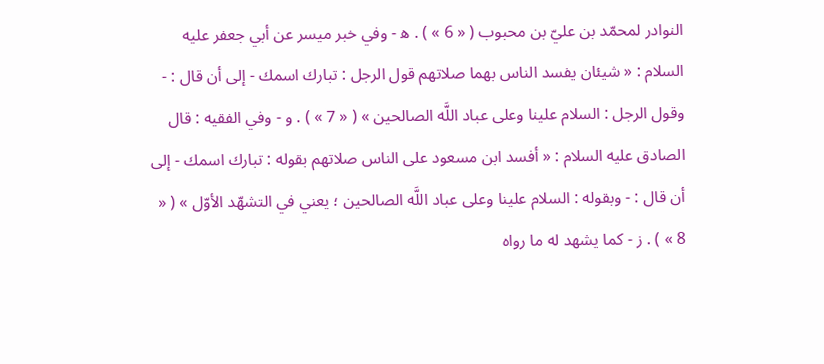النوادر لمحمّد بن عليّ بن محبوب ( « 6 » ) . ه‍ - وفي خبر ميسر عن أبي جعفر عليه السلام : « شيئان يفسد الناس بهما صلاتهم قول الرجل : تبارك اسمك - إلى أن قال : - وقول الرجل : السلام علينا وعلى عباد اللَّه الصالحين » ( « 7 » ) . و - وفي الفقيه : قال الصادق عليه السلام : « أفسد ابن مسعود على الناس صلاتهم بقوله : تبارك اسمك - إلى أن قال : - وبقوله : السلام علينا وعلى عباد اللَّه الصالحين ؛ يعني في التشهّد الأوّل » ( « 8 » ) . ز - كما يشهد له ما رواه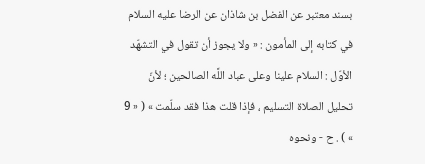بسند معتبر عن الفضل بن شاذان عن الرضا عليه السلام في كتابه إلى المأمون : « ولا يجوز أن تقول في التشهّد الأوّل : السلام علينا وعلى عباد اللَّه الصالحين ؛ لأنّ تحليل الصلاة التسليم ، فإذا قلت هذا فقد سلّمت » ( « 9 » ) . ح - ونحوه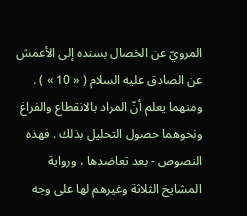المرويّ عن الخصال بسنده إلى الأعمش عن الصادق عليه السلام ( « 10 » ) . ومنهما يعلم أنّ المراد بالانقطاع والفراغ ونحوهما حصول التحليل بذلك . فهذه النصوص - بعد تعاضدها ، ورواية المشايخ الثلاثة وغيرهم لها على وجه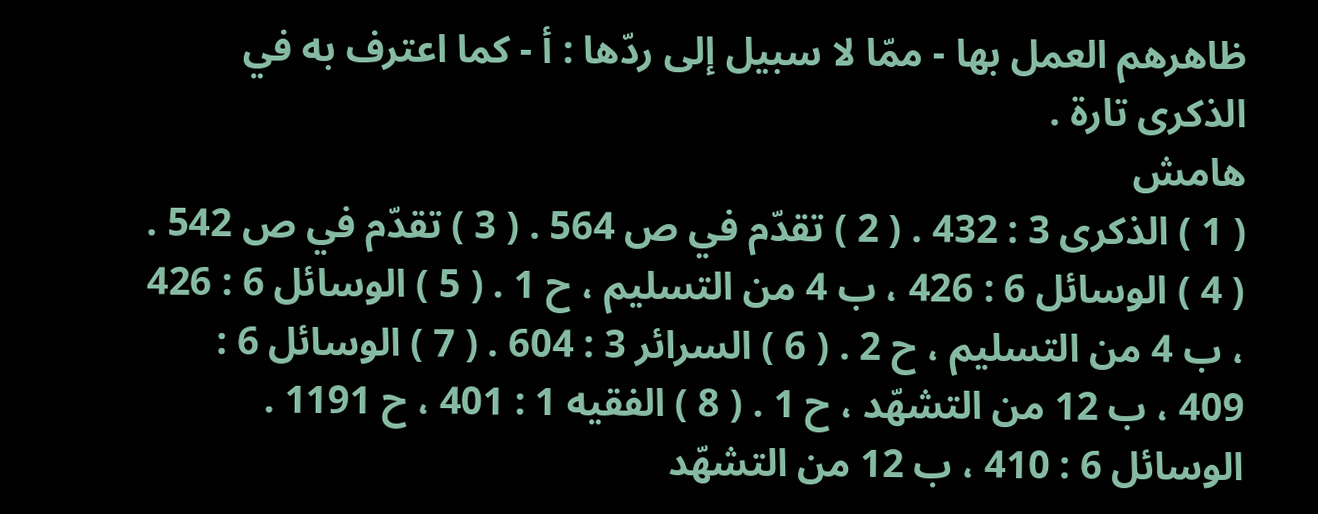ظاهرهم العمل بها - ممّا لا سبيل إلى ردّها : أ - كما اعترف به في الذكرى تارة .
هامش
( 1 ) الذكرى 3 : 432 . ( 2 ) تقدّم في ص 564 . ( 3 ) تقدّم في ص 542 . ( 4 ) الوسائل 6 : 426 ، ب 4 من التسليم ، ح 1 . ( 5 ) الوسائل 6 : 426 ، ب 4 من التسليم ، ح 2 . ( 6 ) السرائر 3 : 604 . ( 7 ) الوسائل 6 : 409 ، ب 12 من التشهّد ، ح 1 . ( 8 ) الفقيه 1 : 401 ، ح 1191 . الوسائل 6 : 410 ، ب 12 من التشهّد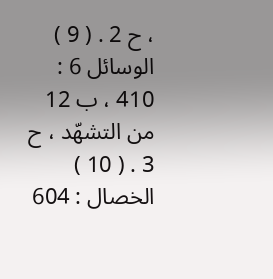، ح 2 . ( 9 ) الوسائل 6 : 410 ، ب 12 من التشهّد ، ح 3 . ( 10 ) الخصال : 604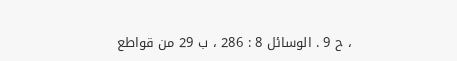، ح 9 . الوسائل 8 : 286 ، ب 29 من قواطع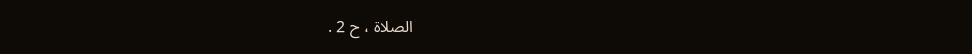الصلاة ، ح 2 .